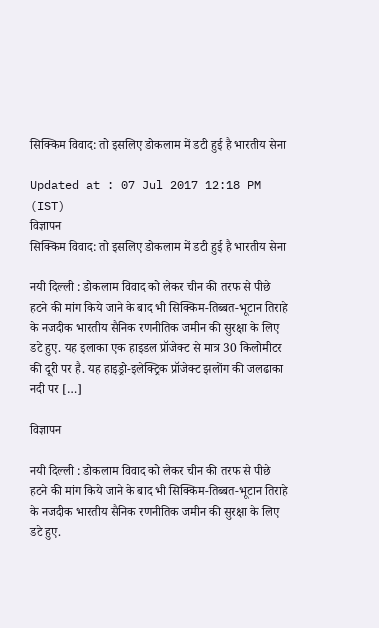सिक्किम विवाद: तो इसलिए डोकलाम में डटी हुई है भारतीय सेना

Updated at : 07 Jul 2017 12:18 PM (IST)
विज्ञापन
सिक्किम विवाद: तो इसलिए डोकलाम में डटी हुई है भारतीय सेना

नयी दिल्ली : डोकलाम विवाद को लेकर चीन की तरफ से पीछे हटने की मांग किये जाने के बाद भी सिक्किम-तिब्बत-भूटान तिराहे के नजदीक भारतीय सैनिक रणनीतिक जमीन की सुरक्षा के लिए डटे हुए. यह इलाका एक हाइडल प्रॉजेक्ट से मात्र 30 किलोमीटर की दूरी पर है. यह हाइड्रो-इलेक्ट्रिक प्रॉजेक्ट झलोंग की जलढाका नदी पर […]

विज्ञापन

नयी दिल्ली : डोकलाम विवाद को लेकर चीन की तरफ से पीछे हटने की मांग किये जाने के बाद भी सिक्किम-तिब्बत-भूटान तिराहे के नजदीक भारतीय सैनिक रणनीतिक जमीन की सुरक्षा के लिए डटे हुए.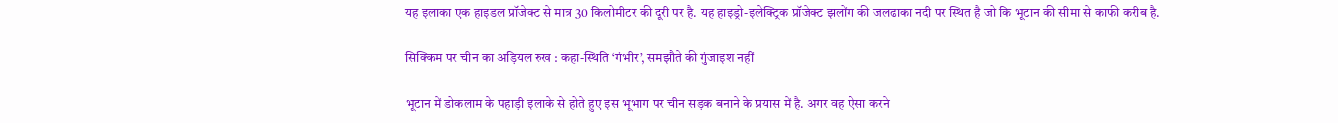यह इलाका एक हाइडल प्रॉजेक्ट से मात्र 30 किलोमीटर की दूरी पर है. यह हाइड्रो-इलेक्ट्रिक प्रॉजेक्ट झलोंग की जलढाका नदी पर स्थित है जो कि भूटान की सीमा से काफी करीब है.

सिक्किम पर चीन का अड़ियल रुख : कहा-स्थिति ‘गंभीर’, समझौते की गुंजाइश नहीं

भूटान में डोकलाम के पहाड़ी इलाके से होते हुए इस भूभाग पर चीन सड़क बनाने के प्रयास में है. अगर वह ऐसा करने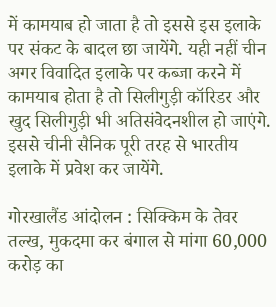में कामयाब हो जाता है तो इससे इस इलाके पर संकट के बादल छा जायेंगे. यही नहीं चीन अगर विवादित इलाके पर कब्जा करने में कामयाब होता है तो सिलीगुड़ी कॉरिडर और खुद सिलीगुड़ी भी अतिसंवेदनशील हो जाएंगे. इससे चीनी सैनिक पूरी तरह से भारतीय इलाके में प्रवेश कर जायेंगे.

गोरखालैंड आंदोलन : सिक्किम के तेवर तल्ख, मुकदमा कर बंगाल से मांगा 60,000 करोड़ का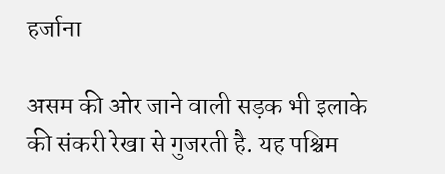हर्जाना

असम की ओर जाने वाली सड़क भी इलाके की संकरी रेखा से गुजरती है. यह पश्चिम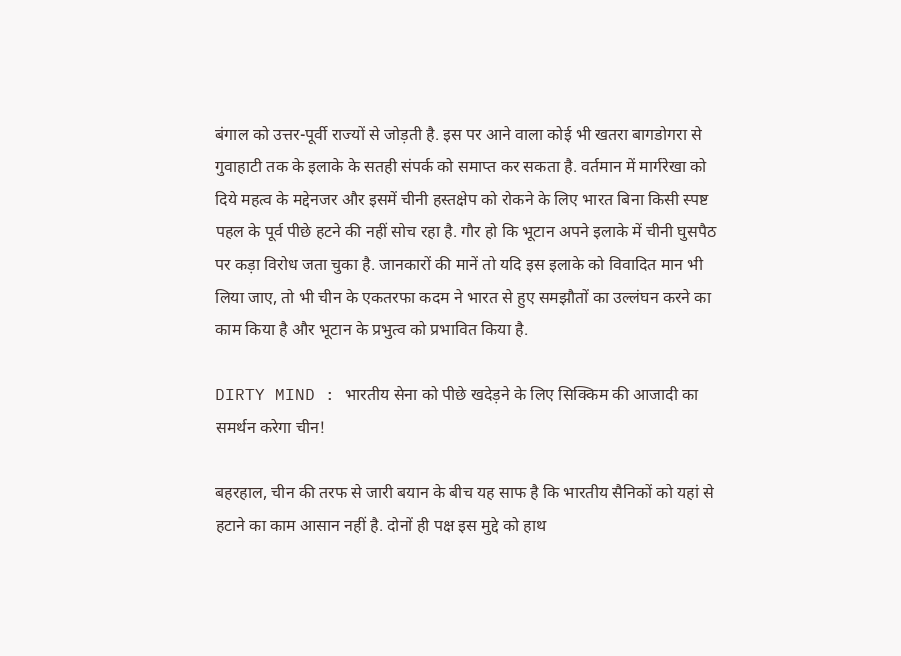बंगाल को उत्तर-पूर्वी राज्यों से जोड़ती है. इस पर आने वाला कोई भी खतरा बागडोगरा से गुवाहाटी तक के इलाके के सतही संपर्क को समाप्त कर सकता है. वर्तमान में मार्गरेखा को दिये महत्व के मद्देनजर और इसमें चीनी हस्तक्षेप को रोकने के लिए भारत बिना किसी स्पष्ट पहल के पूर्व पीछे हटने की नहीं सोच रहा है. गौर हो कि भूटान अपने इलाके में चीनी घुसपैठ पर कड़ा विरोध जता चुका है. जानकारों की मानें तो यदि इस इलाके को विवादित मान भी लिया जाए, तो भी चीन के एकतरफा कदम ने भारत से हुए समझौतों का उल्लंघन करने का काम किया है और भूटान के प्रभुत्व को प्रभावित किया है.

DIRTY MIND : भारतीय सेना को पीछे खदेड़ने के लिए सिक्किम की आजादी का समर्थन करेगा चीन!

बहरहाल, चीन की तरफ से जारी बयान के बीच यह साफ है कि भारतीय सैनिकों को यहां से हटाने का काम आसान नहीं है. दोनों ही पक्ष इस मुद्दे को हाथ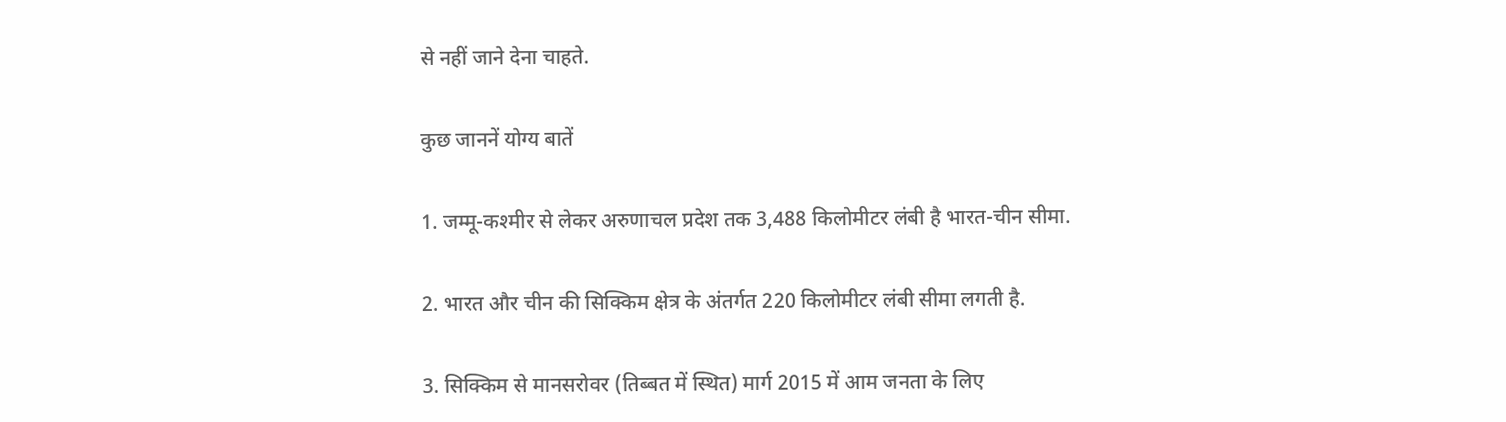से नहीं जाने देना चाहते.

कुछ जाननें योग्य बातें

1. जम्मू-कश्मीर से लेकर अरुणाचल प्रदेश तक 3,488 किलोमीटर लंबी है भारत-चीन सीमा.

2. भारत और चीन की सिक्किम क्षेत्र के अंतर्गत 220 किलोमीटर लंबी सीमा लगती है.

3. सिक्किम से मानसरोवर (तिब्बत में स्थित) मार्ग 2015 में आम जनता के लिए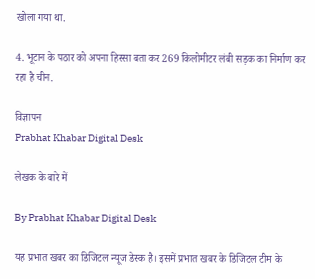खोला गया था.

4. भूटान के पठार को अपना हिस्सा बता कर 269 किलोमीटर लंबी सड़क का निर्माण कर रहा है चीन.

विज्ञापन
Prabhat Khabar Digital Desk

लेखक के बारे में

By Prabhat Khabar Digital Desk

यह प्रभात खबर का डिजिटल न्यूज डेस्क है। इसमें प्रभात खबर के डिजिटल टीम के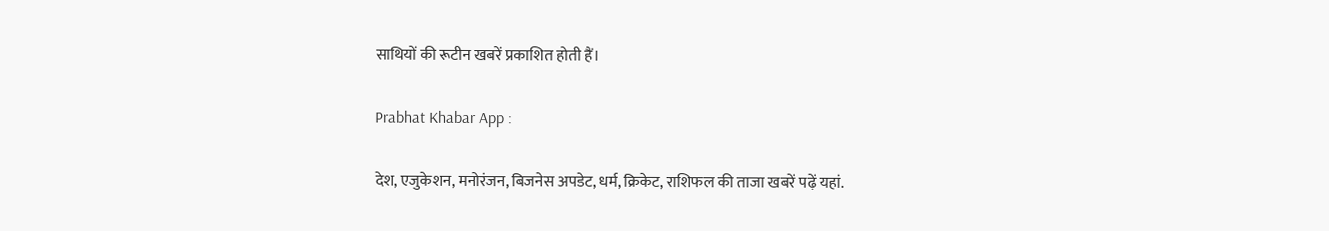साथियों की रूटीन खबरें प्रकाशित होती हैं।

Prabhat Khabar App :

देश, एजुकेशन, मनोरंजन, बिजनेस अपडेट, धर्म, क्रिकेट, राशिफल की ताजा खबरें पढ़ें यहां.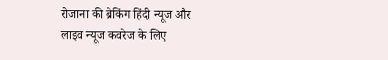रोजाना की ब्रेकिंग हिंदी न्यूज और लाइव न्यूज कवरेज के लिए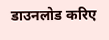डाउनलोड करिए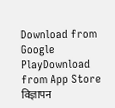Download from Google PlayDownload from App Store
विज्ञापन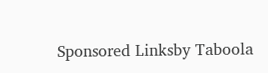Sponsored Linksby Taboola